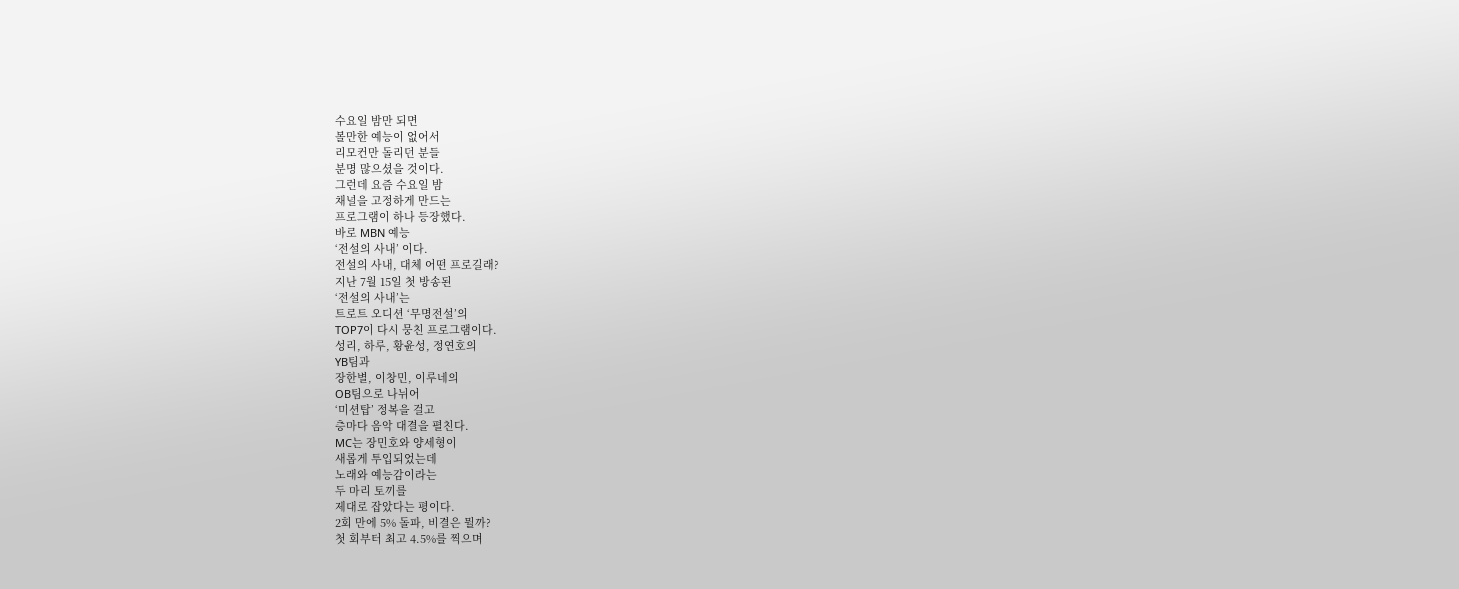수요일 밤만 되면
볼만한 예능이 없어서
리모컨만 돌리던 분들
분명 많으셨을 것이다.
그런데 요즘 수요일 밤
채널을 고정하게 만드는
프로그램이 하나 등장했다.
바로 MBN 예능
‘전설의 사내’ 이다.
전설의 사내, 대체 어떤 프로길래?
지난 7월 15일 첫 방송된
‘전설의 사내’는
트로트 오디션 ‘무명전설’의
TOP7이 다시 뭉친 프로그램이다.
성리, 하루, 황윤성, 정연호의
YB팀과
장한별, 이창민, 이루네의
OB팀으로 나뉘어
‘미션탑’ 정복을 걸고
층마다 음악 대결을 펼친다.
MC는 장민호와 양세형이
새롭게 투입되었는데
노래와 예능감이라는
두 마리 토끼를
제대로 잡았다는 평이다.
2회 만에 5% 돌파, 비결은 뭘까?
첫 회부터 최고 4.5%를 찍으며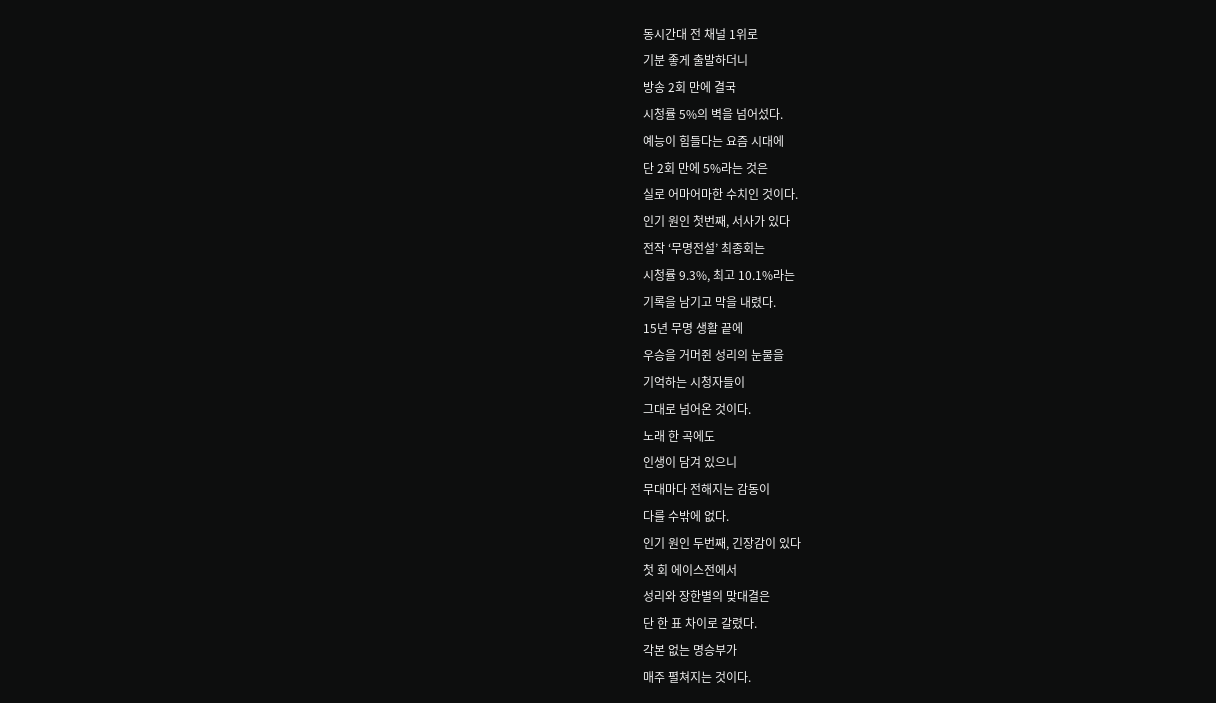동시간대 전 채널 1위로
기분 좋게 출발하더니
방송 2회 만에 결국
시청률 5%의 벽을 넘어섰다.
예능이 힘들다는 요즘 시대에
단 2회 만에 5%라는 것은
실로 어마어마한 수치인 것이다.
인기 원인 첫번째, 서사가 있다
전작 ‘무명전설’ 최종회는
시청률 9.3%, 최고 10.1%라는
기록을 남기고 막을 내렸다.
15년 무명 생활 끝에
우승을 거머쥔 성리의 눈물을
기억하는 시청자들이
그대로 넘어온 것이다.
노래 한 곡에도
인생이 담겨 있으니
무대마다 전해지는 감동이
다를 수밖에 없다.
인기 원인 두번째, 긴장감이 있다
첫 회 에이스전에서
성리와 장한별의 맞대결은
단 한 표 차이로 갈렸다.
각본 없는 명승부가
매주 펼쳐지는 것이다.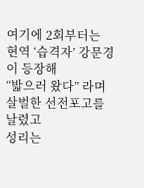여기에 2회부터는
현역 ‘습격자’ 강문경이 등장해
“밟으러 왔다” 라며
살벌한 선전포고를 날렸고
성리는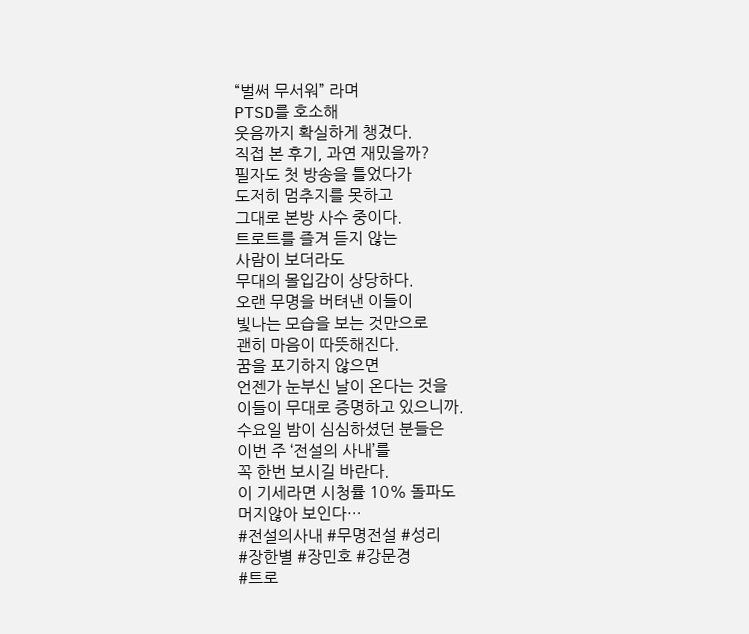“벌써 무서워” 라며
PTSD를 호소해
웃음까지 확실하게 챙겼다.
직접 본 후기, 과연 재밌을까?
필자도 첫 방송을 틀었다가
도저히 멈추지를 못하고
그대로 본방 사수 중이다.
트로트를 즐겨 듣지 않는
사람이 보더라도
무대의 몰입감이 상당하다.
오랜 무명을 버텨낸 이들이
빛나는 모습을 보는 것만으로
괜히 마음이 따뜻해진다.
꿈을 포기하지 않으면
언젠가 눈부신 날이 온다는 것을
이들이 무대로 증명하고 있으니까.
수요일 밤이 심심하셨던 분들은
이번 주 ‘전설의 사내’를
꼭 한번 보시길 바란다.
이 기세라면 시청률 10% 돌파도
머지않아 보인다…
#전설의사내 #무명전설 #성리
#장한별 #장민호 #강문경
#트로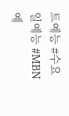트예능 #수요일예능 #MBN예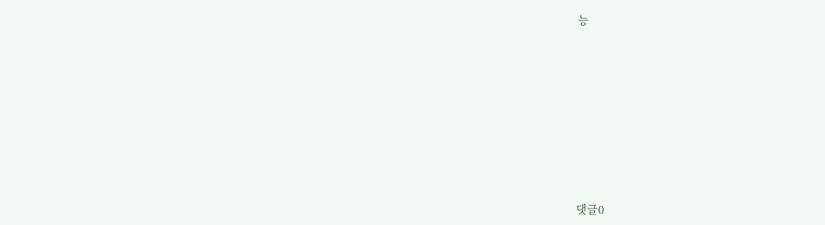능










댓글0